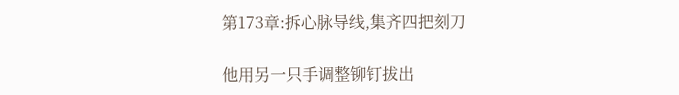第173章:拆心脉导线,集齐四把刻刀

他用另一只手调整铆钉拔出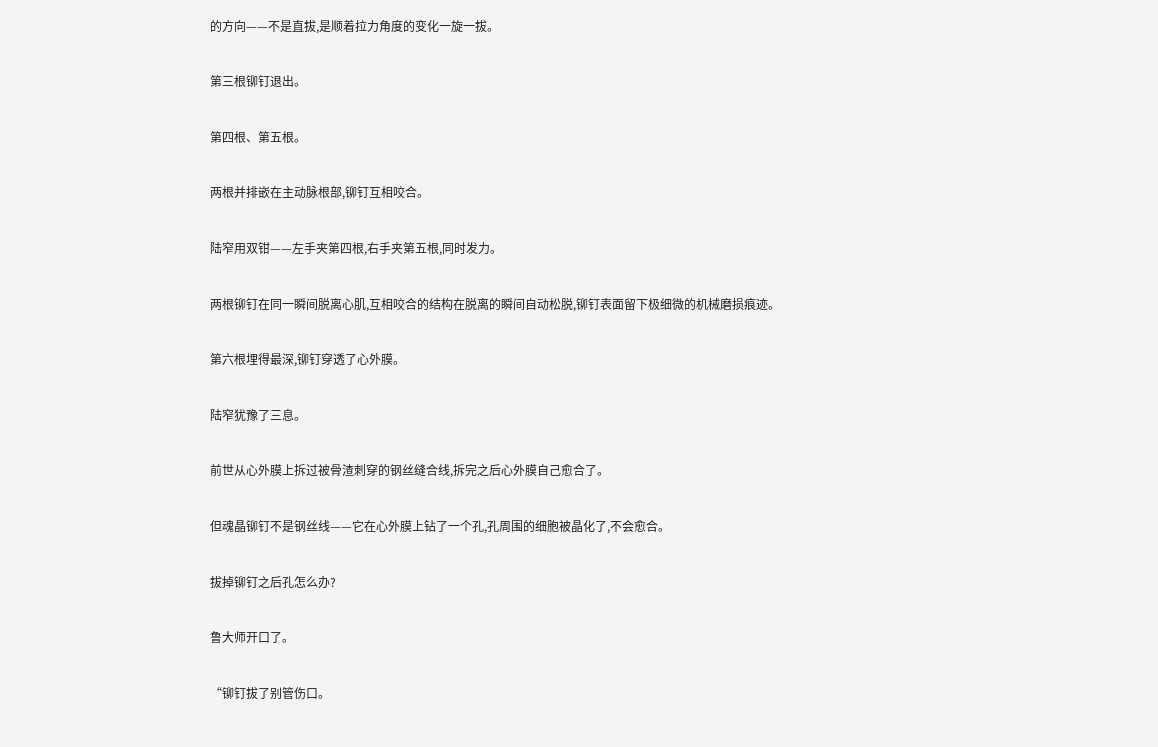的方向——不是直拔,是顺着拉力角度的变化一旋一拔。

第三根铆钉退出。

第四根、第五根。

两根并排嵌在主动脉根部,铆钉互相咬合。

陆窄用双钳——左手夹第四根,右手夹第五根,同时发力。

两根铆钉在同一瞬间脱离心肌,互相咬合的结构在脱离的瞬间自动松脱,铆钉表面留下极细微的机械磨损痕迹。

第六根埋得最深,铆钉穿透了心外膜。

陆窄犹豫了三息。

前世从心外膜上拆过被骨渣刺穿的钢丝缝合线,拆完之后心外膜自己愈合了。

但魂晶铆钉不是钢丝线——它在心外膜上钻了一个孔,孔周围的细胞被晶化了,不会愈合。

拔掉铆钉之后孔怎么办?

鲁大师开口了。

“铆钉拔了别管伤口。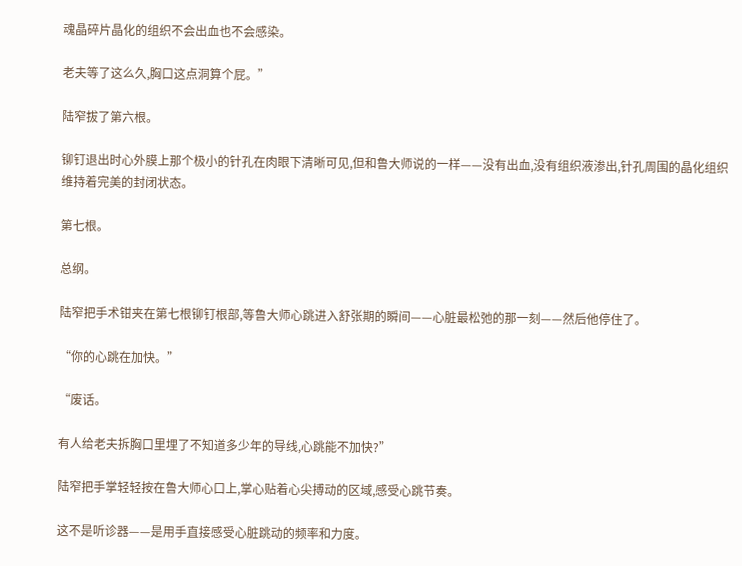魂晶碎片晶化的组织不会出血也不会感染。

老夫等了这么久,胸口这点洞算个屁。”

陆窄拔了第六根。

铆钉退出时心外膜上那个极小的针孔在肉眼下清晰可见,但和鲁大师说的一样——没有出血,没有组织液渗出,针孔周围的晶化组织维持着完美的封闭状态。

第七根。

总纲。

陆窄把手术钳夹在第七根铆钉根部,等鲁大师心跳进入舒张期的瞬间——心脏最松弛的那一刻——然后他停住了。

“你的心跳在加快。”

“废话。

有人给老夫拆胸口里埋了不知道多少年的导线,心跳能不加快?”

陆窄把手掌轻轻按在鲁大师心口上,掌心贴着心尖搏动的区域,感受心跳节奏。

这不是听诊器——是用手直接感受心脏跳动的频率和力度。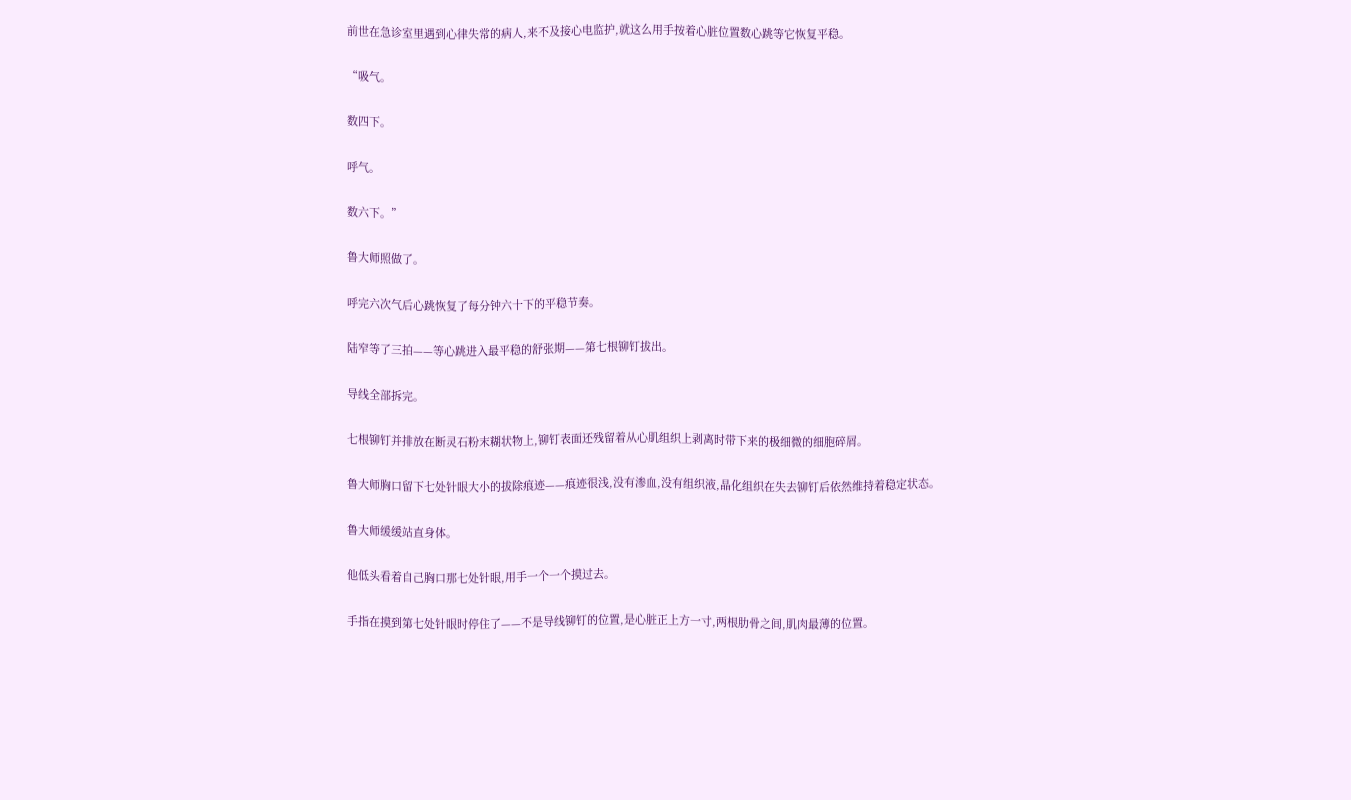前世在急诊室里遇到心律失常的病人,来不及接心电监护,就这么用手按着心脏位置数心跳等它恢复平稳。

“吸气。

数四下。

呼气。

数六下。”

鲁大师照做了。

呼完六次气后心跳恢复了每分钟六十下的平稳节奏。

陆窄等了三拍——等心跳进入最平稳的舒张期——第七根铆钉拔出。

导线全部拆完。

七根铆钉并排放在断灵石粉末糊状物上,铆钉表面还残留着从心肌组织上剥离时带下来的极细微的细胞碎屑。

鲁大师胸口留下七处针眼大小的拔除痕迹——痕迹很浅,没有渗血,没有组织液,晶化组织在失去铆钉后依然维持着稳定状态。

鲁大师缓缓站直身体。

他低头看着自己胸口那七处针眼,用手一个一个摸过去。

手指在摸到第七处针眼时停住了——不是导线铆钉的位置,是心脏正上方一寸,两根肋骨之间,肌肉最薄的位置。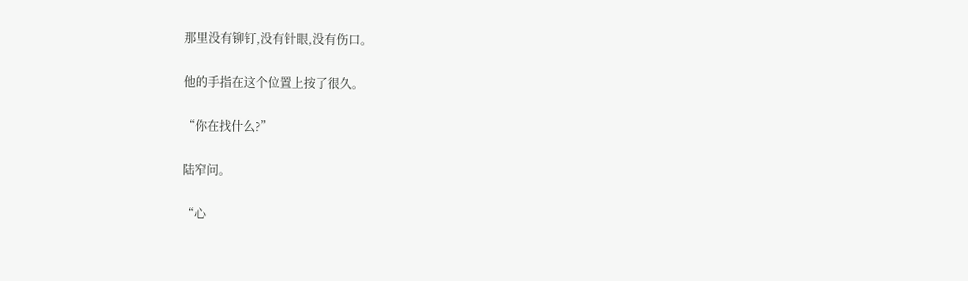那里没有铆钉,没有针眼,没有伤口。

他的手指在这个位置上按了很久。

“你在找什么?”

陆窄问。

“心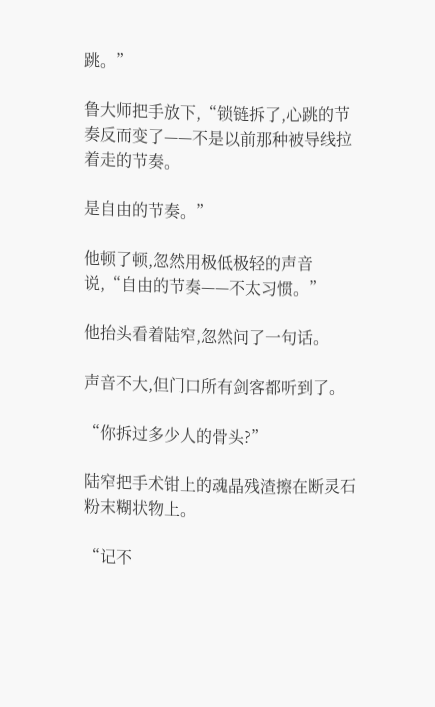跳。”

鲁大师把手放下,“锁链拆了,心跳的节奏反而变了——不是以前那种被导线拉着走的节奏。

是自由的节奏。”

他顿了顿,忽然用极低极轻的声音说,“自由的节奏——不太习惯。”

他抬头看着陆窄,忽然问了一句话。

声音不大,但门口所有剑客都听到了。

“你拆过多少人的骨头?”

陆窄把手术钳上的魂晶残渣擦在断灵石粉末糊状物上。

“记不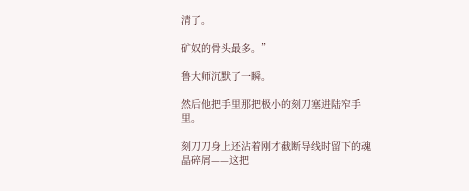清了。

矿奴的骨头最多。”

鲁大师沉默了一瞬。

然后他把手里那把极小的刻刀塞进陆窄手里。

刻刀刀身上还沾着刚才截断导线时留下的魂晶碎屑——这把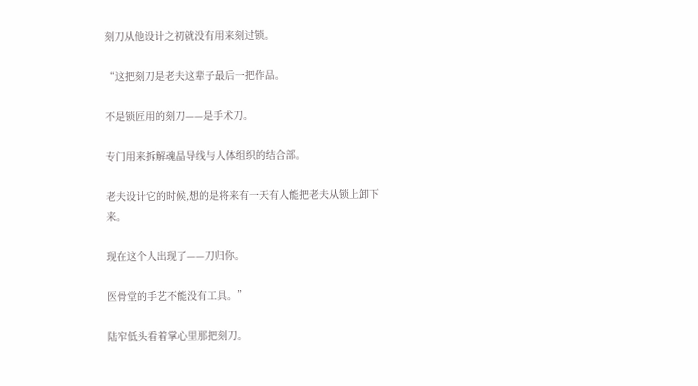刻刀从他设计之初就没有用来刻过锁。

“这把刻刀是老夫这辈子最后一把作品。

不是锁匠用的刻刀——是手术刀。

专门用来拆解魂晶导线与人体组织的结合部。

老夫设计它的时候,想的是将来有一天有人能把老夫从锁上卸下来。

现在这个人出现了——刀归你。

医骨堂的手艺不能没有工具。”

陆窄低头看着掌心里那把刻刀。